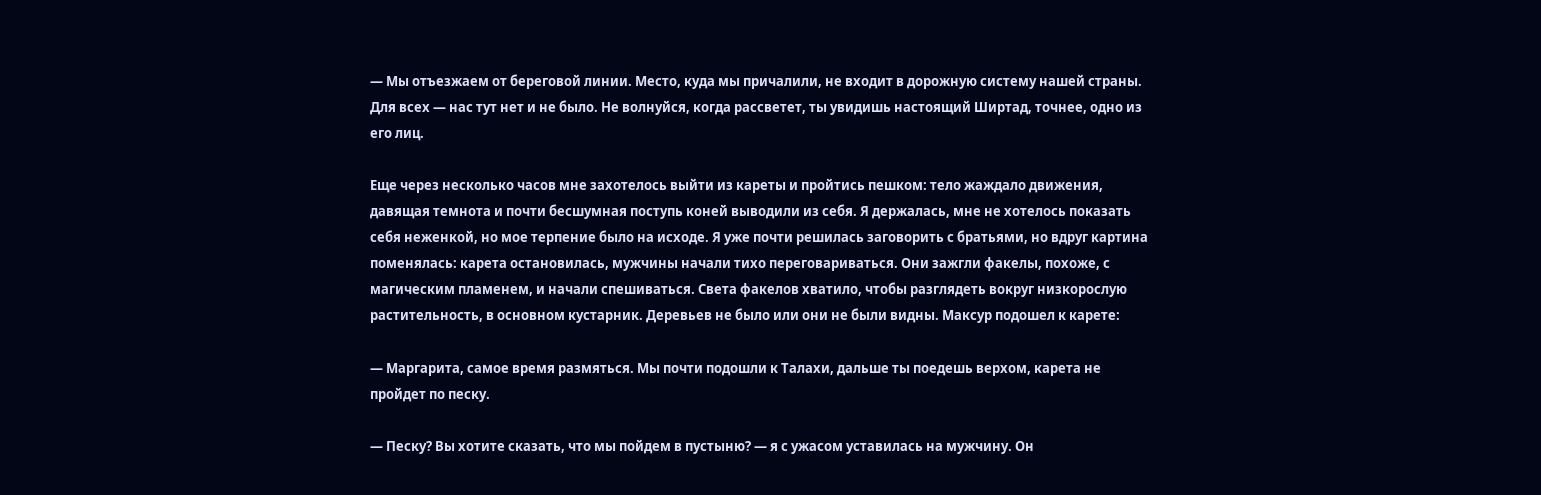— Мы отъезжаем от береговой линии. Место, куда мы причалили, не входит в дорожную систему нашей страны. Для всех — нас тут нет и не было. Не волнуйся, когда рассветет, ты увидишь настоящий Ширтад, точнее, одно из его лиц.

Еще через несколько часов мне захотелось выйти из кареты и пройтись пешком: тело жаждало движения, давящая темнота и почти бесшумная поступь коней выводили из себя. Я держалась, мне не хотелось показать себя неженкой, но мое терпение было на исходе. Я уже почти решилась заговорить с братьями, но вдруг картина поменялась: карета остановилась, мужчины начали тихо переговариваться. Они зажгли факелы, похоже, с магическим пламенем, и начали спешиваться. Света факелов хватило, чтобы разглядеть вокруг низкорослую растительность, в основном кустарник. Деревьев не было или они не были видны. Максур подошел к карете:

— Маргарита, самое время размяться. Мы почти подошли к Талахи, дальше ты поедешь верхом, карета не пройдет по песку.

— Песку? Вы хотите сказать, что мы пойдем в пустыню? — я с ужасом уставилась на мужчину. Он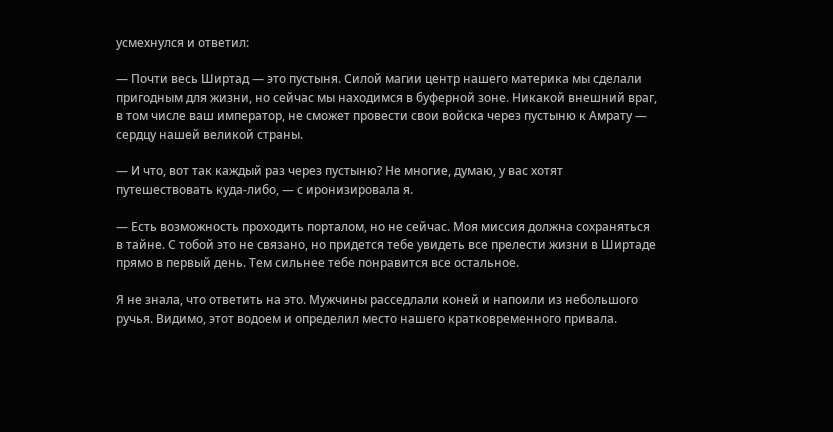усмехнулся и ответил:

— Почти весь Ширтад — это пустыня. Силой магии центр нашего материка мы сделали пригодным для жизни, но сейчас мы находимся в буферной зоне. Никакой внешний враг, в том числе ваш император, не сможет провести свои войска через пустыню к Амрату — сердцу нашей великой страны.

— И что, вот так каждый раз через пустыню? Не многие, думаю, у вас хотят путешествовать куда-либо, — с иронизировала я.

— Есть возможность проходить порталом, но не сейчас. Моя миссия должна сохраняться в тайне. С тобой это не связано, но придется тебе увидеть все прелести жизни в Ширтаде прямо в первый день. Тем сильнее тебе понравится все остальное.

Я не знала, что ответить на это. Мужчины расседлали коней и напоили из небольшого ручья. Видимо, этот водоем и определил место нашего кратковременного привала.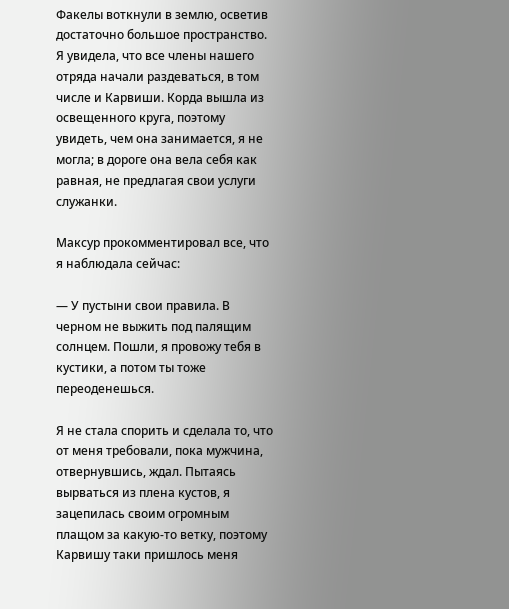Факелы воткнули в землю, осветив достаточно большое пространство. Я увидела, что все члены нашего отряда начали раздеваться, в том числе и Карвиши. Корда вышла из освещенного круга, поэтому увидеть, чем она занимается, я не могла; в дороге она вела себя как равная, не предлагая свои услуги служанки.

Максур прокомментировал все, что я наблюдала сейчас:

— У пустыни свои правила. В черном не выжить под палящим солнцем. Пошли, я провожу тебя в кустики, а потом ты тоже переоденешься.

Я не стала спорить и сделала то, что от меня требовали, пока мужчина, отвернувшись, ждал. Пытаясь вырваться из плена кустов, я зацепилась своим огромным плащом за какую-то ветку, поэтому Карвишу таки пришлось меня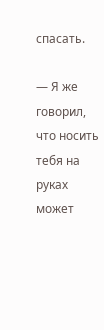спасать.

— Я же говорил, что носить тебя на руках может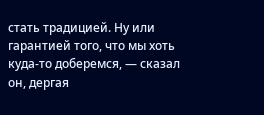стать традицией. Ну или гарантией того, что мы хоть куда-то доберемся, — сказал он, дергая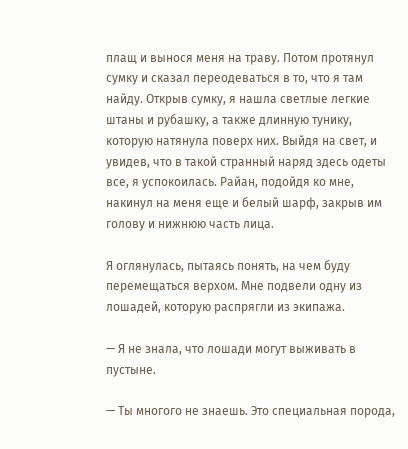плащ и вынося меня на траву. Потом протянул сумку и сказал переодеваться в то, что я там найду. Открыв сумку, я нашла светлые легкие штаны и рубашку, а также длинную тунику, которую натянула поверх них. Выйдя на свет, и увидев, что в такой странный наряд здесь одеты все, я успокоилась. Райан, подойдя ко мне, накинул на меня еще и белый шарф, закрыв им голову и нижнюю часть лица.

Я оглянулась, пытаясь понять, на чем буду перемещаться верхом. Мне подвели одну из лошадей, которую распрягли из экипажа.

— Я не знала, что лошади могут выживать в пустыне.

— Ты многого не знаешь. Это специальная порода,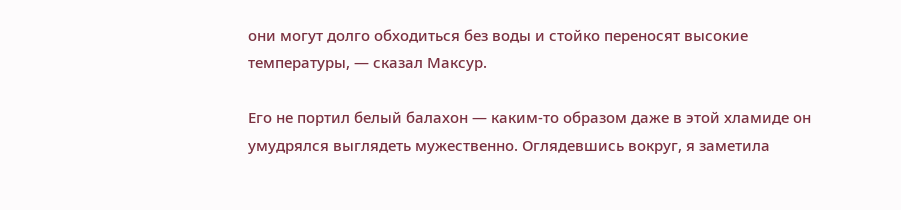они могут долго обходиться без воды и стойко переносят высокие температуры, — сказал Максур.

Его не портил белый балахон — каким-то образом даже в этой хламиде он умудрялся выглядеть мужественно. Оглядевшись вокруг, я заметила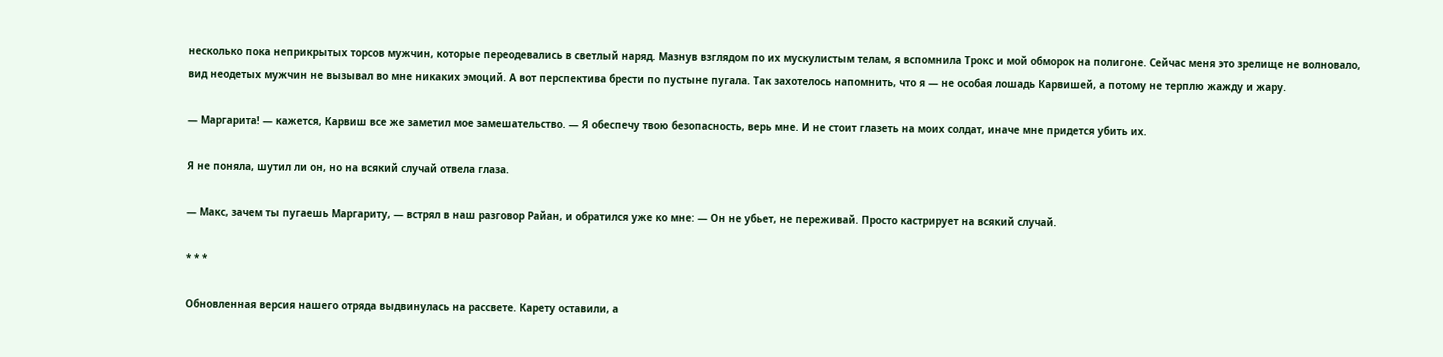несколько пока неприкрытых торсов мужчин, которые переодевались в светлый наряд. Мазнув взглядом по их мускулистым телам, я вспомнила Трокс и мой обморок на полигоне. Сейчас меня это зрелище не волновало, вид неодетых мужчин не вызывал во мне никаких эмоций. А вот перспектива брести по пустыне пугала. Так захотелось напомнить, что я — не особая лошадь Карвишей, а потому не терплю жажду и жару.

— Маргарита! — кажется, Карвиш все же заметил мое замешательство. — Я обеспечу твою безопасность, верь мне. И не стоит глазеть на моих солдат, иначе мне придется убить их.

Я не поняла, шутил ли он, но на всякий случай отвела глаза.

— Макс, зачем ты пугаешь Маргариту, — встрял в наш разговор Райан, и обратился уже ко мне: — Он не убьет, не переживай. Просто кастрирует на всякий случай.

* * *

Обновленная версия нашего отряда выдвинулась на рассвете. Карету оставили, а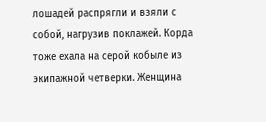лошадей распрягли и взяли с собой, нагрузив поклажей. Корда тоже ехала на серой кобыле из экипажной четверки. Женщина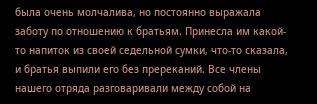была очень молчалива, но постоянно выражала заботу по отношению к братьям. Принесла им какой-то напиток из своей седельной сумки, что-то сказала, и братья выпили его без пререканий. Все члены нашего отряда разговаривали между собой на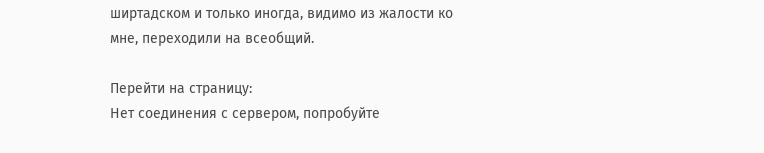ширтадском и только иногда, видимо из жалости ко мне, переходили на всеобщий.

Перейти на страницу:
Нет соединения с сервером, попробуйте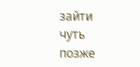зайти чуть позже